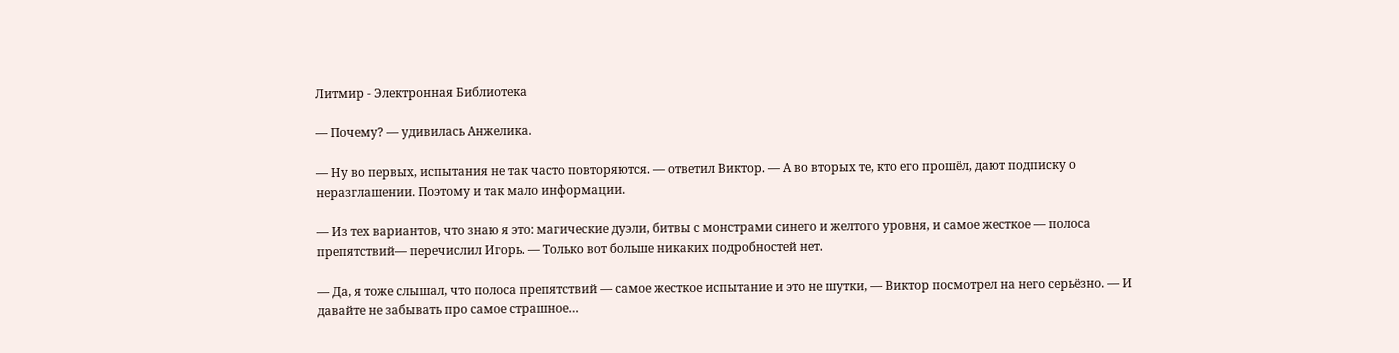Литмир - Электронная Библиотека

— Почему? — удивилась Анжелика.

— Ну во первых, испытания не так часто повторяются. — ответил Виктор. — А во вторых те, кто его прошёл, дают подписку о неразглашении. Поэтому и так мало информации.

— Из тех вариантов, что знаю я это: магические дуэли, битвы с монстрами синего и желтого уровня, и самое жесткое — полоса препятствий— перечислил Игорь. — Только вот больше никаких подробностей нет.

— Да, я тоже слышал, что полоса препятствий — самое жесткое испытание и это не шутки, — Виктор посмотрел на него серьёзно. — И давайте не забывать про самое страшное…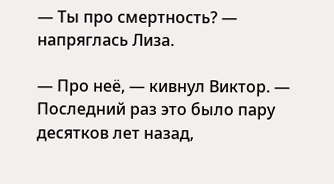— Ты про смертность? — напряглась Лиза.

— Про неё, — кивнул Виктор. — Последний раз это было пару десятков лет назад,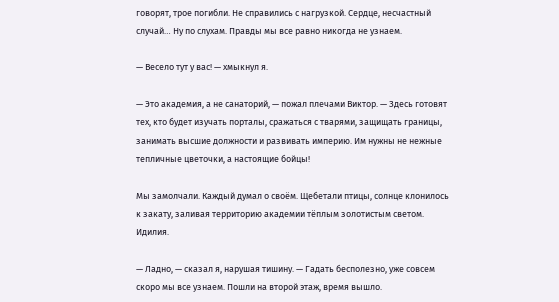говорят, трое погибли. Не справились с нагрузкой. Сердце, несчастный случай… Ну по слухам. Правды мы все равно никогда не узнаем.

— Весело тут у вас! — хмыкнул я.

— Это академия, а не санаторий, — пожал плечами Виктор. — Здесь готовят тех, кто будет изучать порталы, сражаться с тварями, защищать границы, занимать высшие должности и развивать империю. Им нужны не нежные тепличные цветочки, а настоящие бойцы!

Мы замолчали. Каждый думал о своём. Щебетали птицы, солнце клонилось к закату, заливая территорию академии тёплым золотистым светом. Идилия.

— Ладно, — сказал я, нарушая тишину. — Гадать бесполезно, уже совсем скоро мы все узнаем. Пошли на второй этаж, время вышло.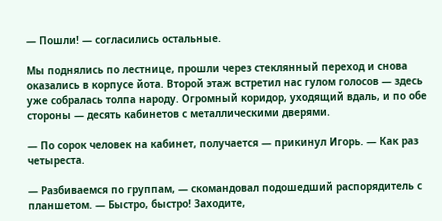— Пошли! — согласились остальные.

Мы поднялись по лестнице, прошли через стеклянный переход и снова оказались в корпусе йота. Второй этаж встретил нас гулом голосов — здесь уже собралась толпа народу. Огромный коридор, уходящий вдаль, и по обе стороны — десять кабинетов с металлическими дверями.

— По сорок человек на кабинет, получается — прикинул Игорь. — Как раз четыреста.

— Разбиваемся по группам, — скомандовал подошедший распорядитель с планшетом. — Быстро, быстро! Заходите,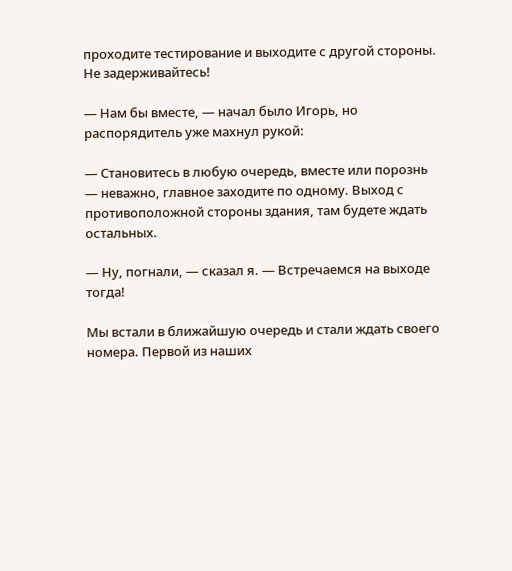проходите тестирование и выходите с другой стороны. Не задерживайтесь!

— Нам бы вместе, — начал было Игорь, но распорядитель уже махнул рукой:

— Становитесь в любую очередь, вместе или порознь — неважно, главное заходите по одному. Выход с противоположной стороны здания, там будете ждать остальных.

— Ну, погнали, — сказал я. — Встречаемся на выходе тогда!

Мы встали в ближайшую очередь и стали ждать своего номера. Первой из наших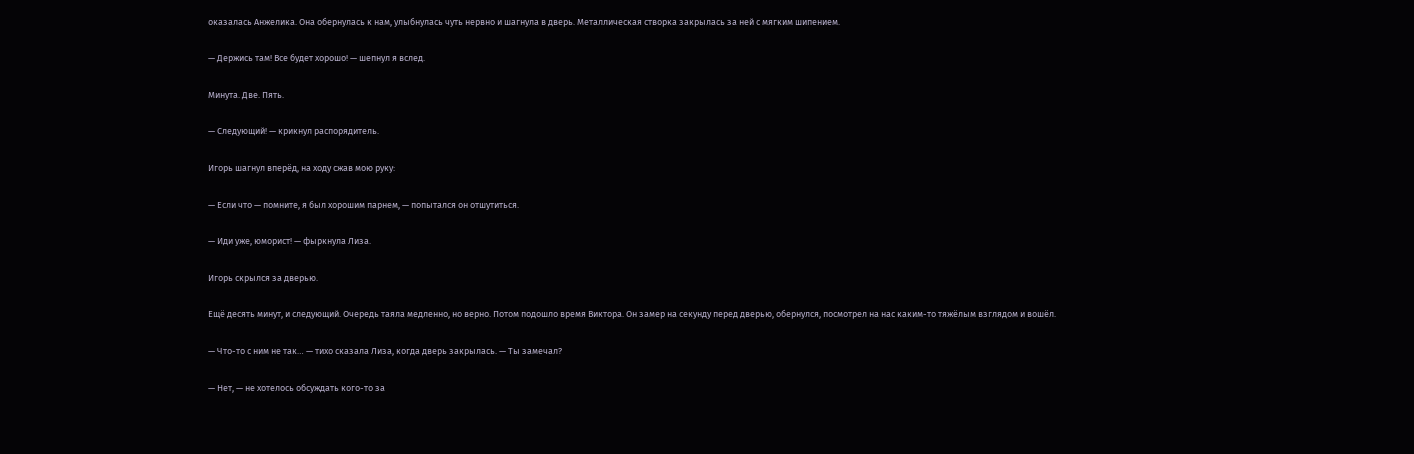оказалась Анжелика. Она обернулась к нам, улыбнулась чуть нервно и шагнула в дверь. Металлическая створка закрылась за ней с мягким шипением.

— Держись там! Все будет хорошо! — шепнул я вслед.

Минута. Две. Пять.

— Следующий! — крикнул распорядитель.

Игорь шагнул вперёд, на ходу сжав мою руку:

— Если что — помните, я был хорошим парнем, — попытался он отшутиться.

— Иди уже, юморист! — фыркнула Лиза.

Игорь скрылся за дверью.

Ещё десять минут, и следующий. Очередь таяла медленно, но верно. Потом подошло время Виктора. Он замер на секунду перед дверью, обернулся, посмотрел на нас каким-то тяжёлым взглядом и вошёл.

— Что-то с ним не так… — тихо сказала Лиза, когда дверь закрылась. — Ты замечал?

— Нет, — не хотелось обсуждать кого-то за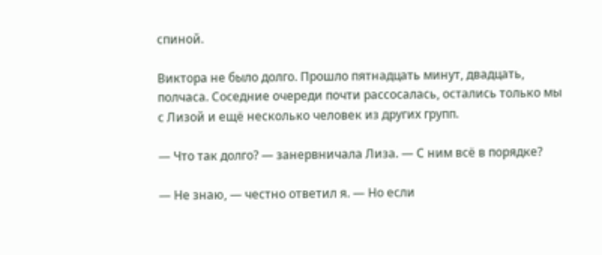спиной.

Виктора не было долго. Прошло пятнадцать минут, двадцать, полчаса. Соседние очереди почти рассосалась, остались только мы с Лизой и ещё несколько человек из других групп.

— Что так долго? — занервничала Лиза. — С ним всё в порядке?

— Не знаю, — честно ответил я. — Но если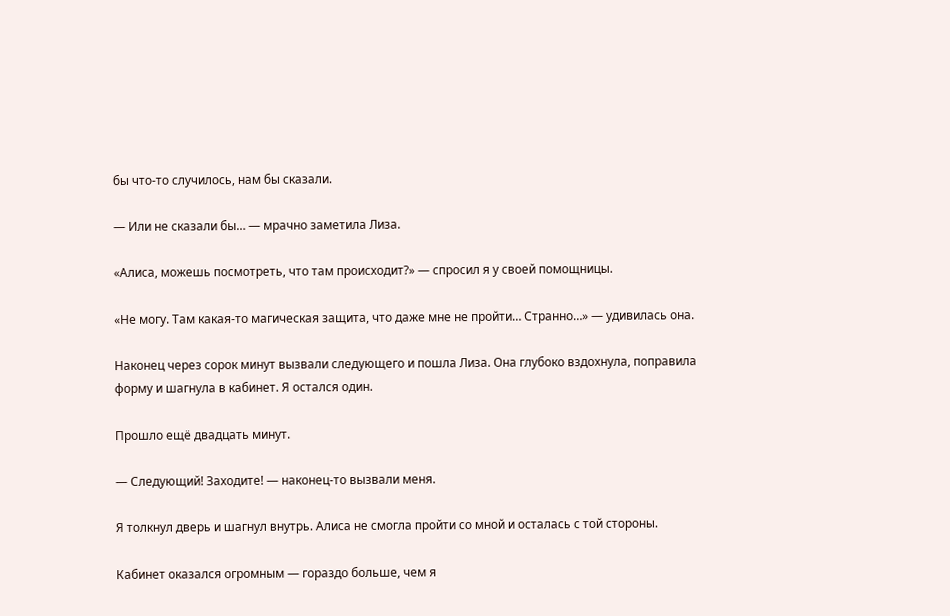бы что-то случилось, нам бы сказали.

— Или не сказали бы… — мрачно заметила Лиза.

«Алиса, можешь посмотреть, что там происходит?» — спросил я у своей помощницы.

«Не могу. Там какая-то магическая защита, что даже мне не пройти… Странно…» — удивилась она.

Наконец через сорок минут вызвали следующего и пошла Лиза. Она глубоко вздохнула, поправила форму и шагнула в кабинет. Я остался один.

Прошло ещё двадцать минут.

— Следующий! Заходите! — наконец-то вызвали меня.

Я толкнул дверь и шагнул внутрь. Алиса не смогла пройти со мной и осталась с той стороны.

Кабинет оказался огромным — гораздо больше, чем я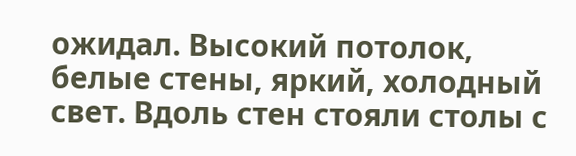ожидал. Высокий потолок, белые стены, яркий, холодный свет. Вдоль стен стояли столы с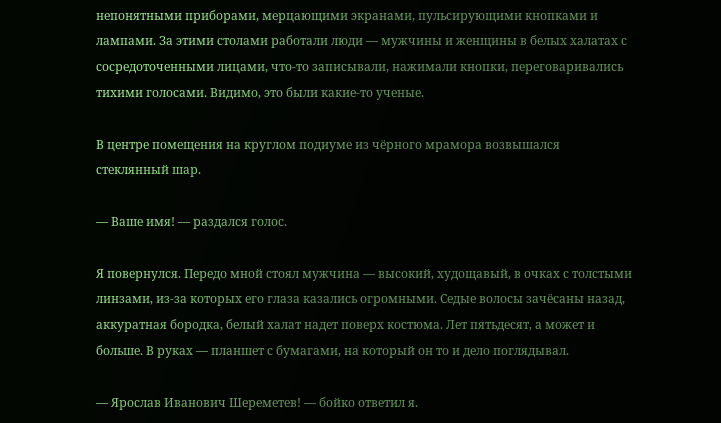непонятными приборами, мерцающими экранами, пульсирующими кнопками и лампами. За этими столами работали люди — мужчины и женщины в белых халатах с сосредоточенными лицами, что-то записывали, нажимали кнопки, переговаривались тихими голосами. Видимо, это были какие-то ученые.

В центре помещения на круглом подиуме из чёрного мрамора возвышался стеклянный шар.

— Ваше имя! — раздался голос.

Я повернулся. Передо мной стоял мужчина — высокий, худощавый, в очках с толстыми линзами, из-за которых его глаза казались огромными. Седые волосы зачёсаны назад, аккуратная бородка, белый халат надет поверх костюма. Лет пятьдесят, а может и больше. В руках — планшет с бумагами, на который он то и дело поглядывал.

— Ярослав Иванович Шереметев! — бойко ответил я.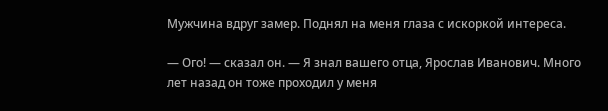Мужчина вдруг замер. Поднял на меня глаза с искоркой интереса.

— Ого! — сказал он. — Я знал вашего отца, Ярослав Иванович. Много лет назад он тоже проходил у меня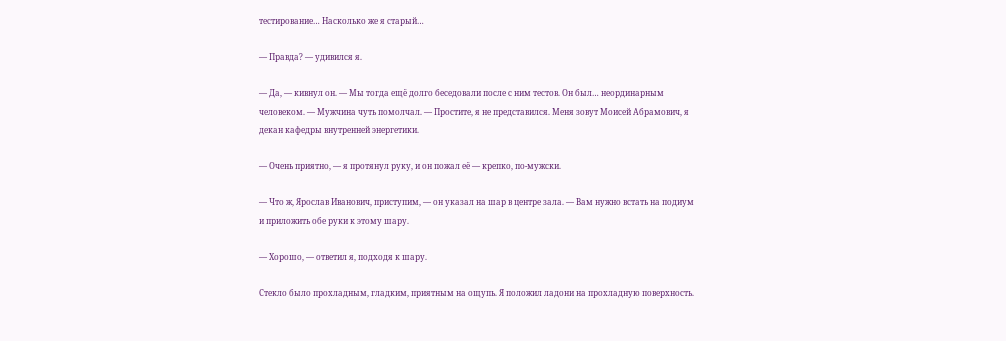тестирование… Насколько же я старый…

— Правда? — удивился я.

— Да, — кивнул он. — Мы тогда ещё долго беседовали после с ним тестов. Он был… неординарным человеком. — Мужчина чуть помолчал. — Простите, я не представился. Меня зовут Моисей Абрамович, я декан кафедры внутренней энергетики.

— Очень приятно, — я протянул руку, и он пожал её — крепко, по-мужски.

— Что ж, Ярослав Иванович, приступим, — он указал на шар в центре зала. — Вам нужно встать на подиум и приложить обе руки к этому шару.

— Хорошо, — ответил я, подходя к шару.

Стекло было прохладным, гладким, приятным на ощупь. Я положил ладони на прохладную поверхность.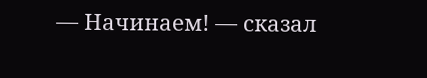— Начинаем! — сказал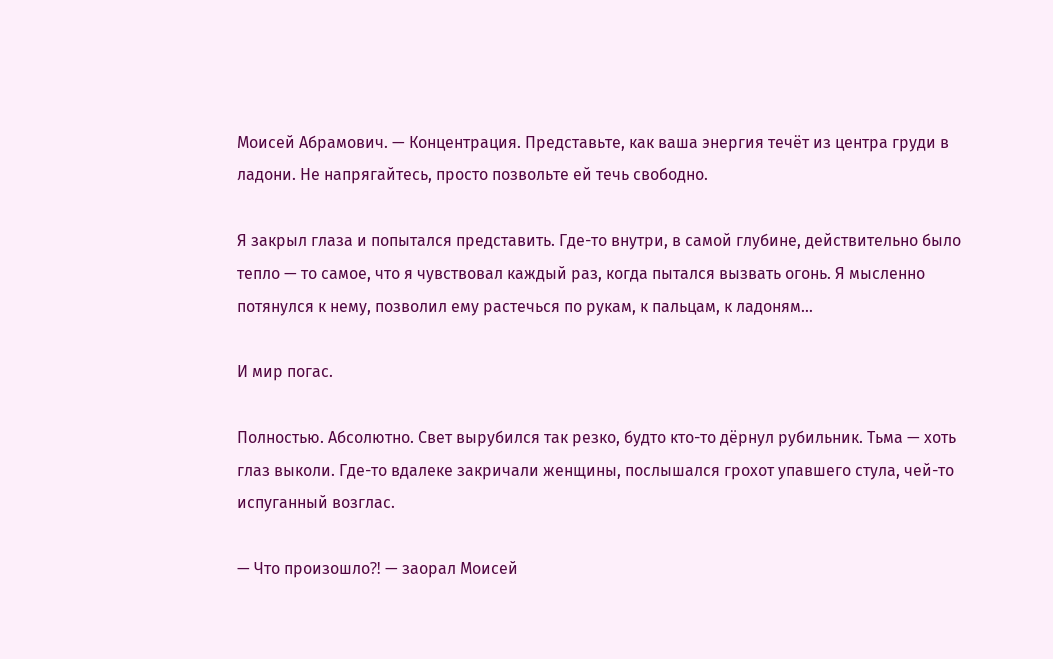Моисей Абрамович. — Концентрация. Представьте, как ваша энергия течёт из центра груди в ладони. Не напрягайтесь, просто позвольте ей течь свободно.

Я закрыл глаза и попытался представить. Где-то внутри, в самой глубине, действительно было тепло — то самое, что я чувствовал каждый раз, когда пытался вызвать огонь. Я мысленно потянулся к нему, позволил ему растечься по рукам, к пальцам, к ладоням…

И мир погас.

Полностью. Абсолютно. Свет вырубился так резко, будто кто-то дёрнул рубильник. Тьма — хоть глаз выколи. Где-то вдалеке закричали женщины, послышался грохот упавшего стула, чей-то испуганный возглас.

— Что произошло⁈ — заорал Моисей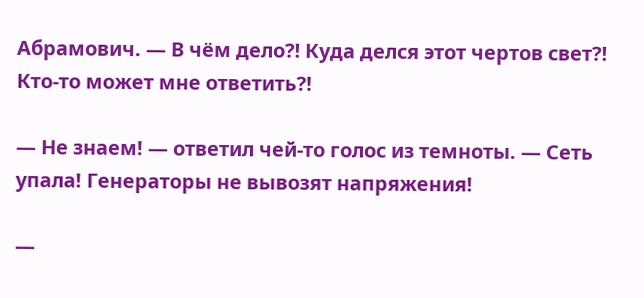Абрамович. — В чём дело⁈ Куда делся этот чертов свет⁈ Кто-то может мне ответить⁈

— Не знаем! — ответил чей-то голос из темноты. — Сеть упала! Генераторы не вывозят напряжения!

—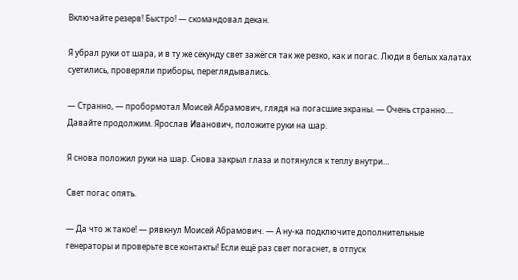Включайте резерв! Быстро! — скомандовал декан.

Я убрал руки от шара, и в ту же секунду свет зажёгся так же резко, как и погас. Люди в белых халатах суетились, проверяли приборы, переглядывались.

— Странно, — пробормотал Моисей Абрамович, глядя на погасшие экраны. — Очень странно…. Давайте продолжим. Ярослав Иванович, положите руки на шар.

Я снова положил руки на шар. Снова закрыл глаза и потянулся к теплу внутри…

Свет погас опять.

— Да что ж такое! — рявкнул Моисей Абрамович. — А ну-ка подключите дополнительные генераторы и проверьте все контакты! Если ещё раз свет погаснет, в отпуск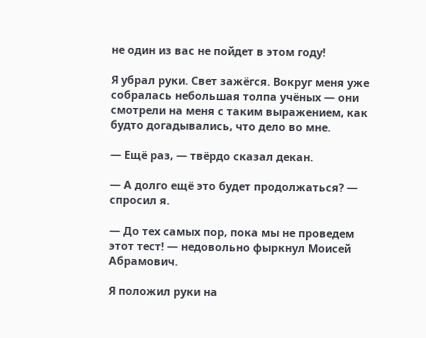не один из вас не пойдет в этом году!

Я убрал руки. Свет зажёгся. Вокруг меня уже собралась небольшая толпа учёных — они смотрели на меня с таким выражением, как будто догадывались, что дело во мне.

— Ещё раз, — твёрдо сказал декан.

— А долго ещё это будет продолжаться? — спросил я.

— До тех самых пор, пока мы не проведем этот тест! — недовольно фыркнул Моисей Абрамович.

Я положил руки на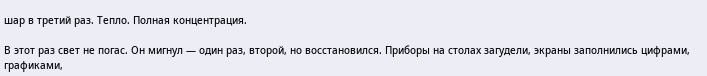шар в третий раз. Тепло. Полная концентрация.

В этот раз свет не погас. Он мигнул — один раз, второй, но восстановился. Приборы на столах загудели, экраны заполнились цифрами, графиками,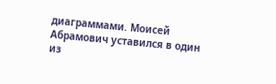диаграммами. Моисей Абрамович уставился в один из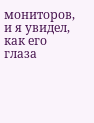мониторов, и я увидел, как его глаза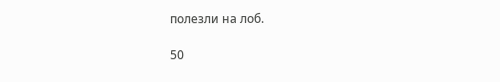полезли на лоб.

50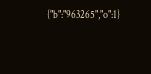{"b":"963265","o":1}